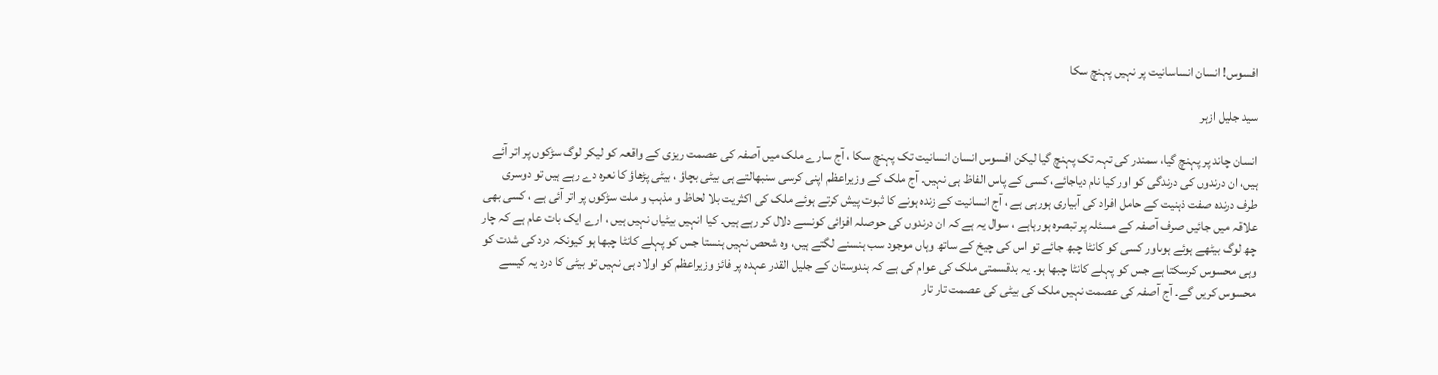افسوس! انسان انساسانیت پر نہیں پہنچ سکا

سید جلیل ازہر

انسان چاند پر پہنچ گیا، سمندر کی تہہ تک پہنچ گیا لیکن افسوس انسان انسانیت تک پہنچ سکا ، آج سارے ملک میں آصفہ کی عصمت ریزی کے واقعہ کو لیکر لوگ سڑکوں پر اتر آئے ہیں، ان درندوں کی درندگی کو اور کیا نام دیاجائے، کسی کے پاس الفاظ ہی نہیں۔ آج ملک کے وزیراعظم اپنی کرسی سنبھالتے ہی بیٹی بچاؤ ، بیٹی پڑھاؤ کا نعرہ دے رہے ہیں تو دوسری طرف درندہ صفت ذہنیت کے حامل افراد کی آبیاری ہورہی ہے ، آج انسانیت کے زندہ ہونے کا ثبوت پیش کرتے ہوئے ملک کی اکثریت بلا لحاظ و مذہب و ملت سڑکوں پر اتر آئی ہے ، کسی بھی علاقہ میں جائیں صرف آصفہ کے مسئلہ پر تبصرہ ہورہاہے ، سوال یہ ہے کہ ان درندوں کی حوصلہ افزائی کونسے دلال کر رہے ہیں۔ کیا انہیں بیٹیاں نہیں ہیں ، ارے ایک بات عام ہے کہ چار چھ لوگ بیٹھے ہوئے ہوںاور کسی کو کانٹا چبھ جائے تو اس کی چیخ کے ساتھ وہاں موجود سب ہنسنے لگتے ہیں، وہ شحص نہیں ہنستا جس کو پہلے کانٹا چبھا ہو کیونکہ درد کی شدت کو وہی محسوس کرسکتا ہے جس کو پہلے کانٹا چبھا ہو۔ یہ بدقسمتی ملک کی عوام کی ہے کہ ہندوستان کے جلیل القدر عہدہ پر فائز وزیراعظم کو اولاد ہی نہیں تو بیٹی کا درد یہ کیسے محسوس کریں گے۔ آج آصفہ کی عصمت نہیں ملک کی بیٹی کی عصمت تار تار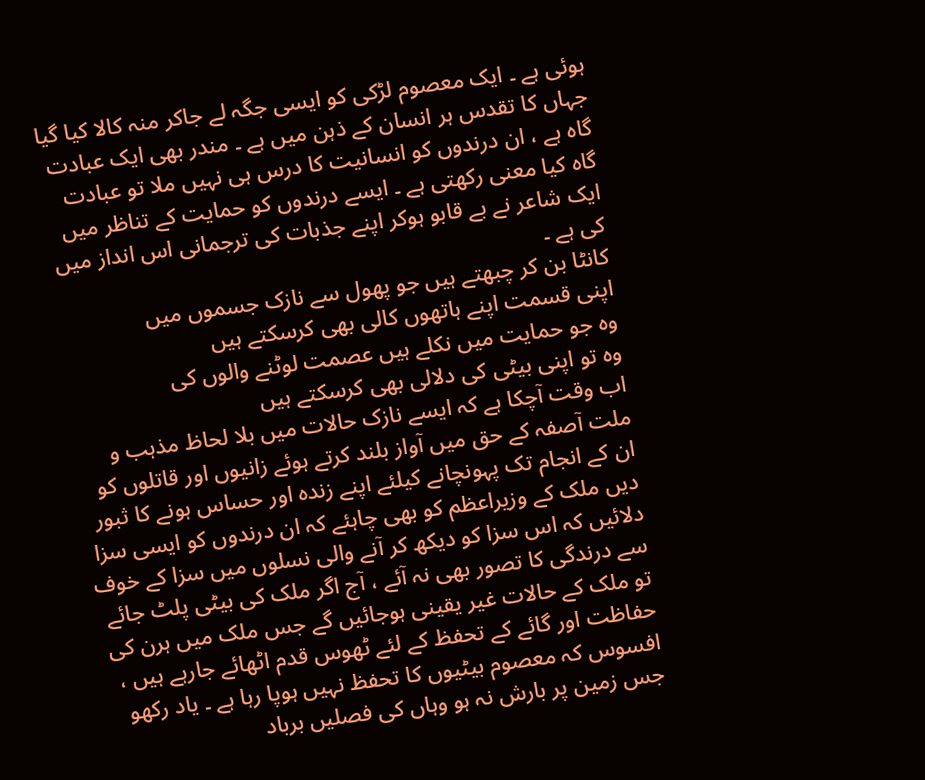ہوئی ہے ۔ ایک معصوم لڑکی کو ایسی جگہ لے جاکر منہ کالا کیا گیا جہاں کا تقدس ہر انسان کے ذہن میں ہے ۔ مندر بھی ایک عبادت گاہ ہے ، ان درندوں کو انسانیت کا درس ہی نہیں ملا تو عبادت گاہ کیا معنی رکھتی ہے ۔ ایسے درندوں کو حمایت کے تناظر میں ایک شاعر نے بے قابو ہوکر اپنے جذبات کی ترجمانی اس انداز میں کی ہے ۔
کانٹا بن کر چبھتے ہیں جو پھول سے نازک جسموں میں
اپنی قسمت اپنے ہاتھوں کالی بھی کرسکتے ہیں
وہ جو حمایت میں نکلے ہیں عصمت لوٹنے والوں کی
وہ تو اپنی بیٹی کی دلالی بھی کرسکتے ہیں
اب وقت آچکا ہے کہ ایسے نازک حالات میں بلا لحاظ مذہب و ملت آصفہ کے حق میں آواز بلند کرتے ہوئے زانیوں اور قاتلوں کو ان کے انجام تک پہونچانے کیلئے اپنے زندہ اور حساس ہونے کا ثبور دیں ملک کے وزیراعظم کو بھی چاہئے کہ ان درندوں کو ایسی سزا دلائیں کہ اس سزا کو دیکھ کر آنے والی نسلوں میں سزا کے خوف سے درندگی کا تصور بھی نہ آئے ، آج اگر ملک کی بیٹی پلٹ جائے تو ملک کے حالات غیر یقینی ہوجائیں گے جس ملک میں ہرن کی حفاظت اور گائے کے تحفظ کے لئے ٹھوس قدم اٹھائے جارہے ہیں ، افسوس کہ معصوم بیٹیوں کا تحفظ نہیں ہوپا رہا ہے ۔ یاد رکھو جس زمین پر بارش نہ ہو وہاں کی فصلیں برباد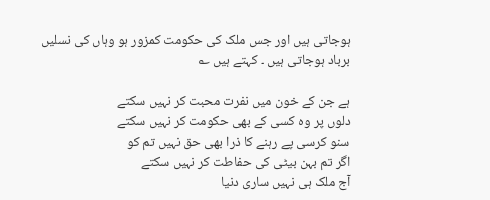ہوجاتی ہیں اور جس ملک کی حکومت کمزور ہو وہاں کی نسلیں برباد ہوجاتی ہیں ۔ کہتے ہیں ؎

ہے جن کے خون میں نفرت محبت کر نہیں سکتے
دلوں پر وہ کسی کے بھی حکومت کر نہیں سکتے
سنو کرسی پے رہنے کا ذرا بھی حق نہیں تم کو
اگر تم بہن بیٹی کی حفاطت کر نہیں سکتے
آج ملک ہی نہیں ساری دنیا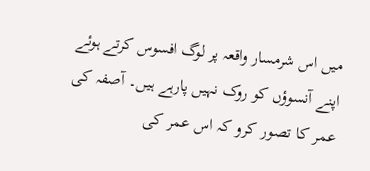میں اس شرمسار واقعہ پر لوگ افسوس کرتے ہوئے اپنے آنسوؤں کو روک نہیں پارہے ہیں۔ آصفہ کی عمر کا تصور کرو کہ اس عمر کی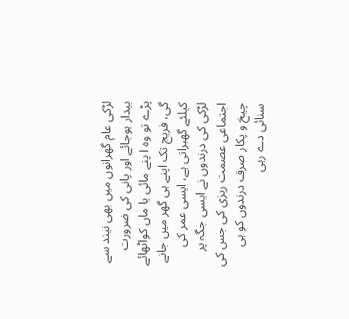لڑکی عام گھرانوں میں بھی نیند سے بیدار ہوجائے اور پانی کی ضرورت پڑے تو وہ ا پنے مائی یا ماں کواٹھائے گی، فریج تک اپنے ہی گھر میں جانے کیلئے گھبراتی ہے، ایسی عمر کی لڑکی کی درندوں نے ایسی جگہ پر اجتماعی عصمت ریزی کی جس کی چیخ و پکار صرف درندوں کو ہی سنائی دے رہی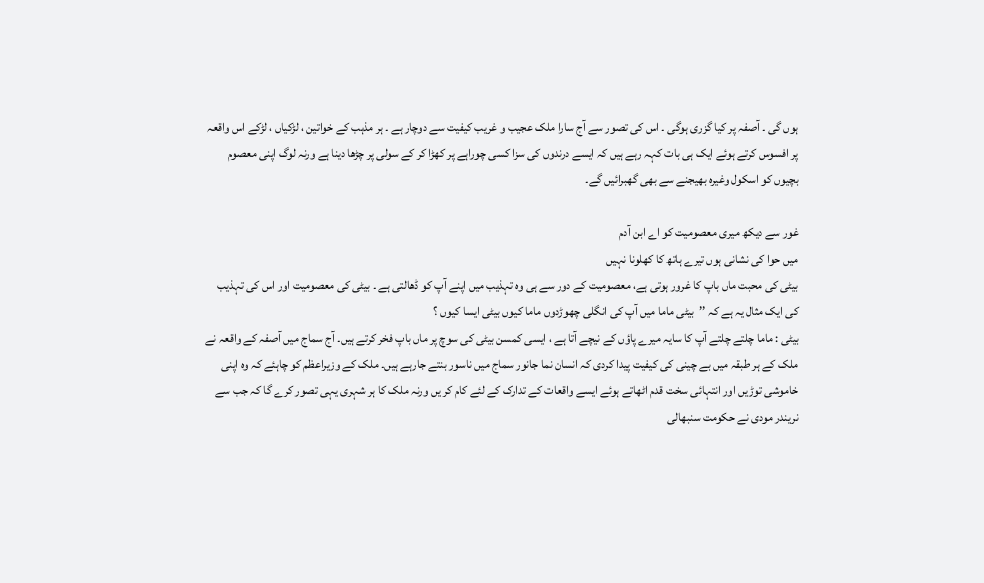ہوں گی ۔ آصفہ پر کیا گزری ہوگی ۔ اس کی تصور سے آج سارا ملک عجیب و غریب کیفیت سے دوچار ہے ۔ ہر مذہب کے خواتین ، لڑکیاں ، لڑکے اس واقعہ پر افسوس کرتے ہوئے ایک ہی بات کہہ رہے ہیں کہ ایسے درندوں کی سزا کسی چوراہے پر کھڑا کر کے سولی پر چڑھا دینا ہے ورنہ لوگ اپنی معصوم بچیوں کو اسکول وغیرہ بھیجنے سے بھی گھبرائیں گے۔

غور سے دیکھ میری معصومیت کو اے ابن آدم
میں حوا کی نشانی ہوں تیرے ہاتھ کا کھلونا نہیں
بیٹی کی محبت ماں باپ کا غرور ہوتی ہے، معصومیت کے دور سے ہی وہ تہذیب میں اپنے آپ کو ڈھالتی ہے ۔ بیٹی کی معصومیت اور اس کی تہذیب کی ایک مثال یہ ہے کہ ’’بیٹی ماما میں آپ کی انگلی چھوڑدوں ماما کیوں بیٹی ایسا کیوں ؟
بیٹی : ماما چلتے چلتے آپ کا سایہ میرے پاؤں کے نیچے آتا ہے ، ایسی کمسن بیٹی کی سوچ پر ماں باپ فخر کرتے ہیں۔ آج سماج میں آصفہ کے واقعہ نے ملک کے ہر طبقہ میں بے چینی کی کیفیت پیدا کردی کہ انسان نما جانور سماج میں ناسور بنتے جارہے ہیں۔ ملک کے وزیراعظم کو چاہئے کہ وہ اپنی خاموشی توڑیں اور انتہائی سخت قدم اٹھاتے ہوئے ایسے واقعات کے تدارک کے لئے کام کر یں ورنہ ملک کا ہر شہری یہی تصور کرے گا کہ جب سے نریندر مودی نے حکومت سنبھالی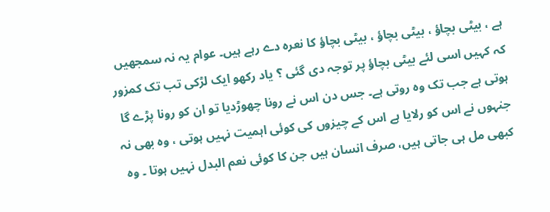ہے ، بیٹی بچاؤ ، بیٹی بچاؤ ، بیٹی بچاؤ کا نعرہ دے رہے ہیں۔ عوام یہ نہ سمجھیں کہ کہیں اسی لئے بیٹی بچاؤ پر توجہ دی گئی ؟ یاد رکھو ایک لڑکی تب تک کمزور ہوتی ہے جب تک وہ روتی ہے۔ جس دن اس نے رونا چھوڑدیا تو ان کو رونا پڑے گا جنہوں نے اس کو رلایا ہے اس کے چیزوں کی کوئی اہمیت نہیں ہوتی ، وہ بھی نہ کبھی مل ہی جاتی ہیں، صرف انسان ہیں جن کا کوئی نعم البدل نہیں ہوتا ۔ وہ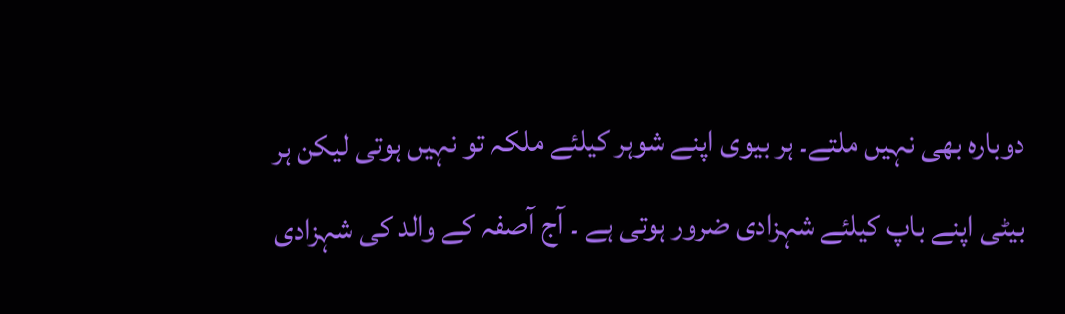دوبارہ بھی نہیں ملتے۔ ہر بیوی اپنے شوہر کیلئے ملکہ تو نہیں ہوتی لیکن ہر بیٹی اپنے باپ کیلئے شہزادی ضرور ہوتی ہے ۔ آج آصفہ کے والد کی شہزادی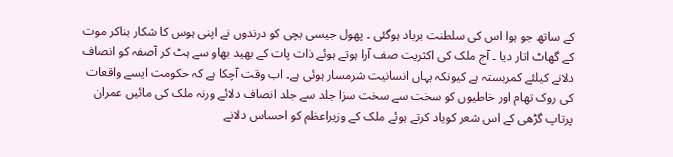کے ساتھ جو ہوا اس کی سلطنت برباد ہوگئی ۔ پھول جیسی بچی کو درندوں نے اپنی ہوس کا شکار بناکر موت کے گھاٹ اتار دیا ۔ آج ملک کی اکثریت صف آرا ہوتے ہوئے ذات پات کے بھید بھاو سے ہٹ کر آصفہ کو انصاف دلانے کیلئے کمربستہ ہے کیونکہ یہاں انسانیت شرمسار ہوئی ہے۔ اب وقت آچکا ہے کہ حکومت ایسے واقعات کی روک تھام اور خاطیوں کو سخت سے سخت سزا جلد سے جلد انصاف دلائے ورنہ ملک کی مائیں عمران پرتاپ گڑھی کے اس شعر کویاد کرتے ہوئے ملک کے وزیراعظم کو احساس دلانے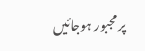پر مجبور ہوجائیں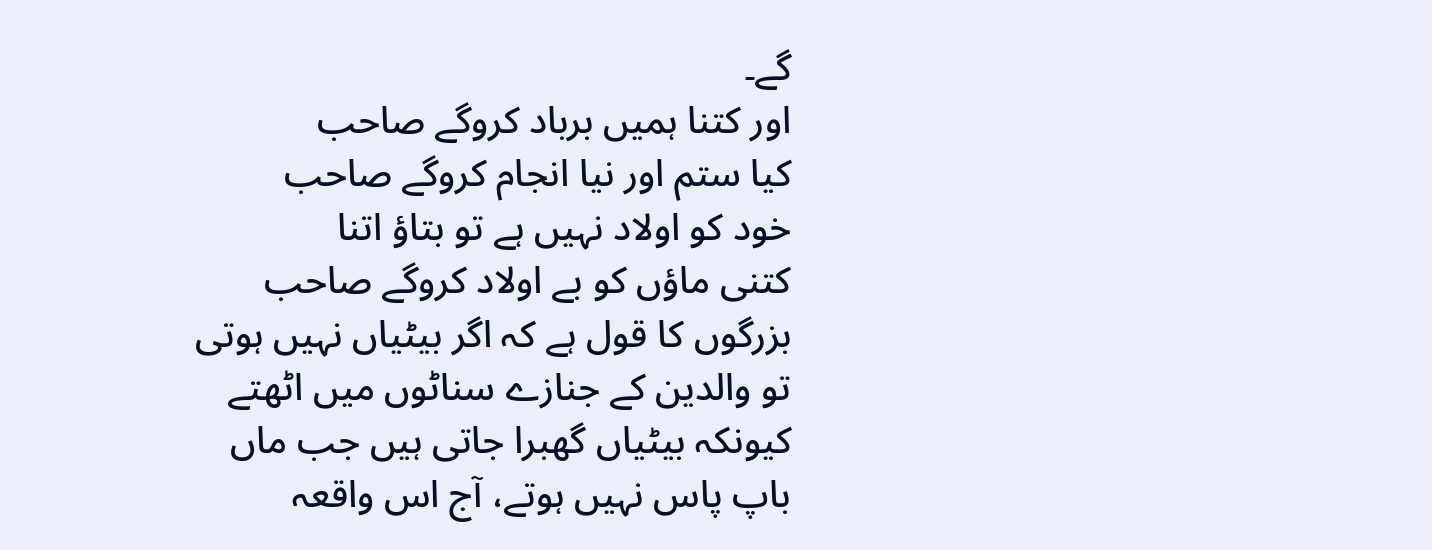گے۔
اور کتنا ہمیں برباد کروگے صاحب
کیا ستم اور نیا انجام کروگے صاحب
خود کو اولاد نہیں ہے تو بتاؤ اتنا
کتنی ماؤں کو بے اولاد کروگے صاحب
بزرگوں کا قول ہے کہ اگر بیٹیاں نہیں ہوتی تو والدین کے جنازے سناٹوں میں اٹھتے کیونکہ بیٹیاں گھبرا جاتی ہیں جب ماں باپ پاس نہیں ہوتے، آج اس واقعہ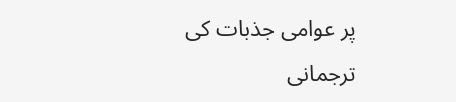پر عوامی جذبات کی ترجمانی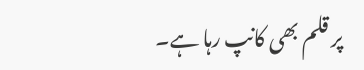پر قلم بھی کانپ رہا ہے۔